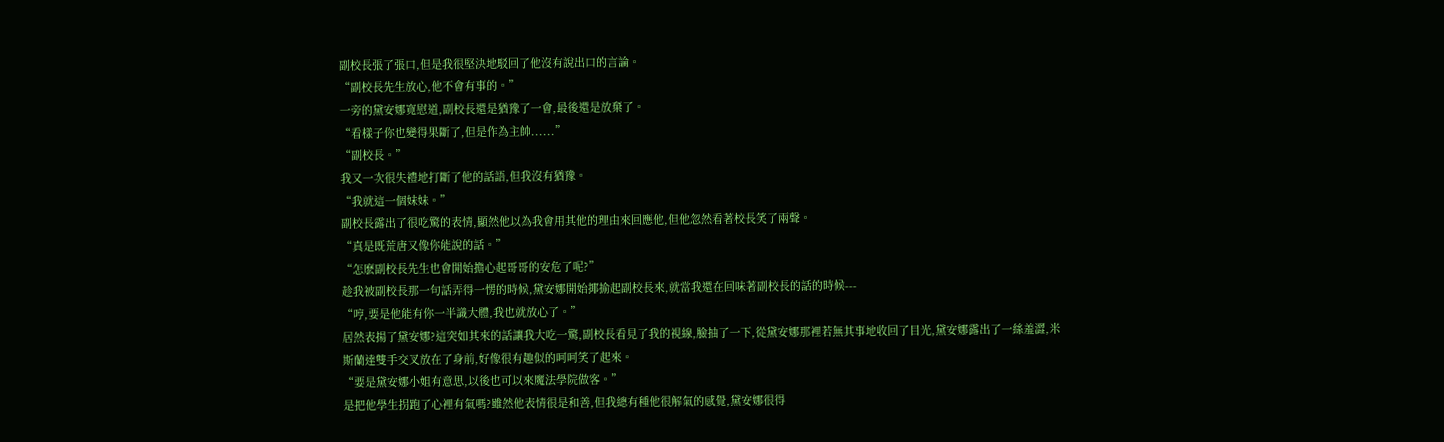副校長張了張口,但是我很堅決地駁回了他沒有說出口的言論。
“副校長先生放心,他不會有事的。”
一旁的黛安娜寬慰道,副校長還是猶豫了一會,最後還是放棄了。
“看樣子你也變得果斷了,但是作為主帥......”
“副校長。”
我又一次很失禮地打斷了他的話語,但我沒有猶豫。
“我就這一個妹妹。”
副校長露出了很吃驚的表情,顯然他以為我會用其他的理由來回應他,但他忽然看著校長笑了兩聲。
“真是既荒唐又像你能說的話。”
“怎麽副校長先生也會開始擔心起哥哥的安危了呢?”
趁我被副校長那一句話弄得一愣的時候,黛安娜開始揶揄起副校長來,就當我還在回味著副校長的話的時候---
“哼,要是他能有你一半識大體,我也就放心了。”
居然表揚了黛安娜?這突如其來的話讓我大吃一驚,副校長看見了我的視線,臉抽了一下,從黛安娜那裡若無其事地收回了目光,黛安娜露出了一絲羞澀,米斯蘭達雙手交叉放在了身前,好像很有趣似的呵呵笑了起來。
“要是黛安娜小姐有意思,以後也可以來魔法學院做客。”
是把他學生拐跑了心裡有氣嗎?雖然他表情很是和善,但我總有種他很解氣的感覺,黛安娜很得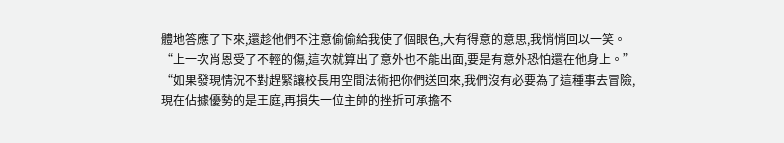體地答應了下來,還趁他們不注意偷偷給我使了個眼色,大有得意的意思,我悄悄回以一笑。
“上一次肖恩受了不輕的傷,這次就算出了意外也不能出面,要是有意外恐怕還在他身上。”
“如果發現情況不對趕緊讓校長用空間法術把你們送回來,我們沒有必要為了這種事去冒險,現在佔據優勢的是王庭,再損失一位主帥的挫折可承擔不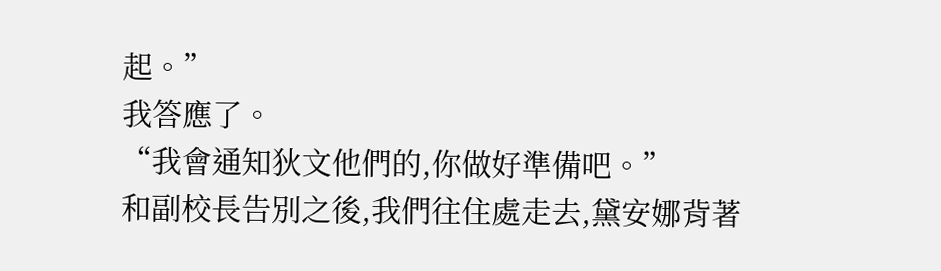起。”
我答應了。
“我會通知狄文他們的,你做好準備吧。”
和副校長告別之後,我們往住處走去,黛安娜背著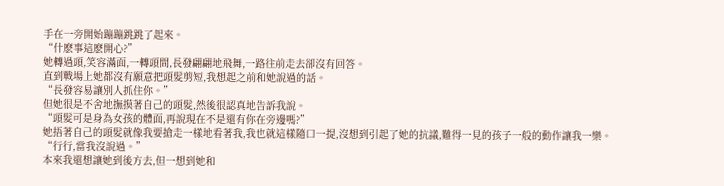手在一旁開始蹦蹦跳跳了起來。
“什麽事這麽開心?”
她轉過頭,笑容滿面,一轉頭間,長發翩翩地飛舞,一路往前走去卻沒有回答。
直到戰場上她都沒有願意把頭髮剪短,我想起之前和她說過的話。
“長發容易讓別人抓住你。”
但她很是不舍地撫摸著自己的頭髮,然後很認真地告訴我說。
“頭髮可是身為女孩的體面,再說現在不是還有你在旁邊嗎?”
她捂著自己的頭髮就像我要搶走一樣地看著我,我也就這樣隨口一提,沒想到引起了她的抗議,難得一見的孩子一般的動作讓我一樂。
“行行,當我沒說過。”
本來我還想讓她到後方去,但一想到她和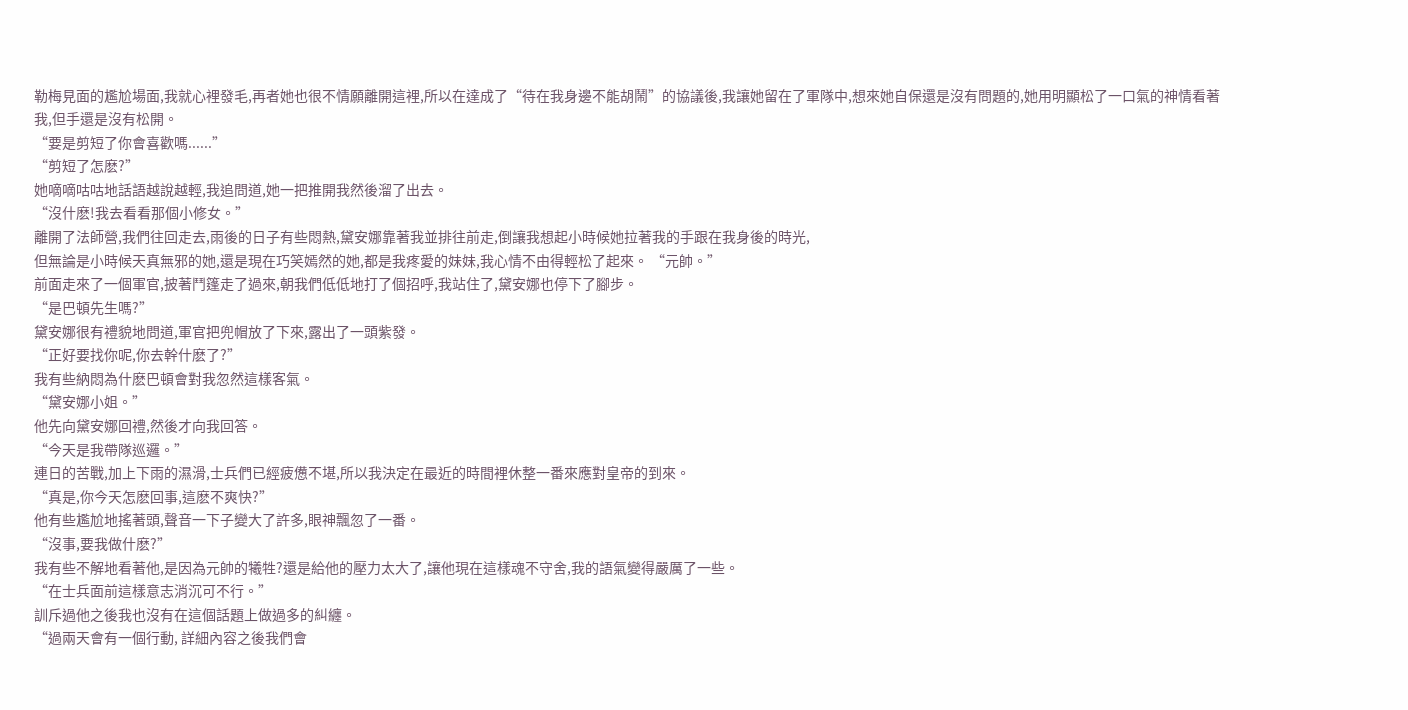勒梅見面的尷尬場面,我就心裡發毛,再者她也很不情願離開這裡,所以在達成了“待在我身邊不能胡鬧”的協議後,我讓她留在了軍隊中,想來她自保還是沒有問題的,她用明顯松了一口氣的神情看著我,但手還是沒有松開。
“要是剪短了你會喜歡嗎......”
“剪短了怎麽?”
她嘀嘀咕咕地話語越說越輕,我追問道,她一把推開我然後溜了出去。
“沒什麽!我去看看那個小修女。”
離開了法師營,我們往回走去,雨後的日子有些悶熱,黛安娜靠著我並排往前走,倒讓我想起小時候她拉著我的手跟在我身後的時光,
但無論是小時候天真無邪的她,還是現在巧笑嫣然的她,都是我疼愛的妹妹,我心情不由得輕松了起來。 “元帥。”
前面走來了一個軍官,披著鬥篷走了過來,朝我們低低地打了個招呼,我站住了,黛安娜也停下了腳步。
“是巴頓先生嗎?”
黛安娜很有禮貌地問道,軍官把兜帽放了下來,露出了一頭紫發。
“正好要找你呢,你去幹什麽了?”
我有些納悶為什麽巴頓會對我忽然這樣客氣。
“黛安娜小姐。”
他先向黛安娜回禮,然後才向我回答。
“今天是我帶隊巡邏。”
連日的苦戰,加上下雨的濕滑,士兵們已經疲憊不堪,所以我決定在最近的時間裡休整一番來應對皇帝的到來。
“真是,你今天怎麽回事,這麽不爽快?”
他有些尷尬地搖著頭,聲音一下子變大了許多,眼神飄忽了一番。
“沒事,要我做什麽?”
我有些不解地看著他,是因為元帥的犧牲?還是給他的壓力太大了,讓他現在這樣魂不守舍,我的語氣變得嚴厲了一些。
“在士兵面前這樣意志消沉可不行。”
訓斥過他之後我也沒有在這個話題上做過多的糾纏。
“過兩天會有一個行動, 詳細內容之後我們會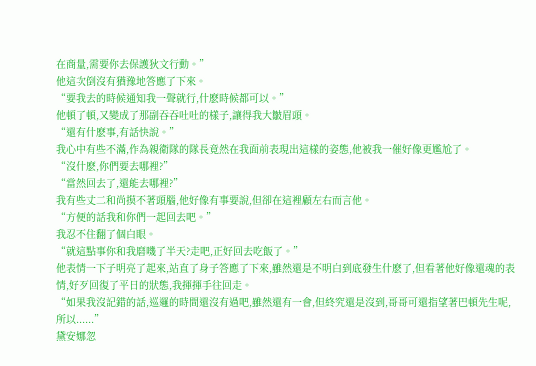在商量,需要你去保護狄文行動。”
他這次倒沒有猶豫地答應了下來。
“要我去的時候通知我一聲就行,什麽時候都可以。”
他頓了頓,又變成了那副吞吞吐吐的樣子,讓得我大皺眉頭。
“還有什麽事,有話快說。”
我心中有些不滿,作為親衛隊的隊長竟然在我面前表現出這樣的姿態,他被我一催好像更尷尬了。
“沒什麽,你們要去哪裡?”
“當然回去了,還能去哪裡?”
我有些丈二和尚摸不著頭腦,他好像有事要說,但卻在這裡顧左右而言他。
“方便的話我和你們一起回去吧。”
我忍不住翻了個白眼。
“就這點事你和我磨嘰了半天?走吧,正好回去吃飯了。”
他表情一下子明亮了起來,站直了身子答應了下來,雖然還是不明白到底發生什麽了,但看著他好像還魂的表情,好歹回復了平日的狀態,我揮揮手往回走。
“如果我沒記錯的話,巡邏的時間還沒有過吧,雖然還有一會,但終究還是沒到,哥哥可還指望著巴頓先生呢,所以......”
黛安娜忽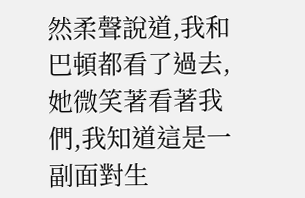然柔聲說道,我和巴頓都看了過去,她微笑著看著我們,我知道這是一副面對生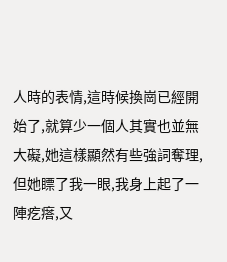人時的表情,這時候換崗已經開始了,就算少一個人其實也並無大礙,她這樣顯然有些強詞奪理,但她瞟了我一眼,我身上起了一陣疙瘩,又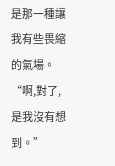是那一種讓我有些畏縮的氣場。
“啊,對了,是我沒有想到。”